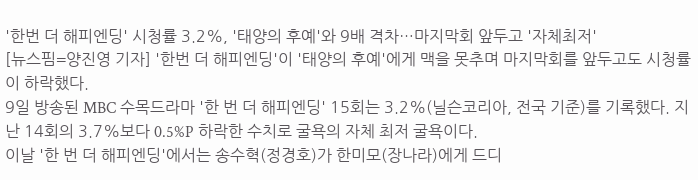'한번 더 해피엔딩' 시청률 3.2%, '태양의 후예'와 9배 격차…마지막회 앞두고 '자체최저'
[뉴스핌=양진영 기자] '한번 더 해피엔딩'이 '태양의 후예'에게 맥을 못추며 마지막회를 앞두고도 시청률이 하락했다.
9일 방송된 MBC 수목드라마 '한 번 더 해피엔딩' 15회는 3.2%(닐슨코리아, 전국 기준)를 기록했다. 지난 14회의 3.7%보다 0.5%P 하락한 수치로 굴욕의 자체 최저 굴욕이다.
이날 '한 번 더 해피엔딩'에서는 송수혁(정경호)가 한미모(장나라)에게 드디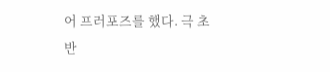어 프러포즈를 했다. 극 초반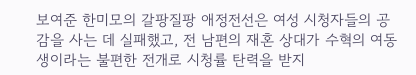보여준 한미모의 갈팡질팡 애정전선은 여성 시청자들의 공감을 사는 데 실패했고, 전 남편의 재혼 상대가 수혁의 여동생이라는 불편한 전개로 시청률 탄력을 받지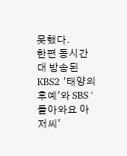못했다.
한편 동시간대 방송된 KBS2 '태양의 후예'와 SBS '돌아와요 아저씨'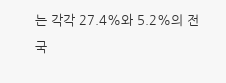는 각각 27.4%와 5.2%의 전국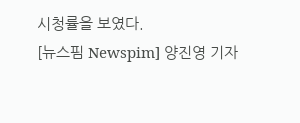시청률을 보였다.
[뉴스핌 Newspim] 양진영 기자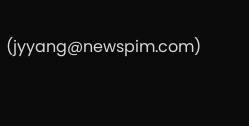(jyyang@newspim.com)